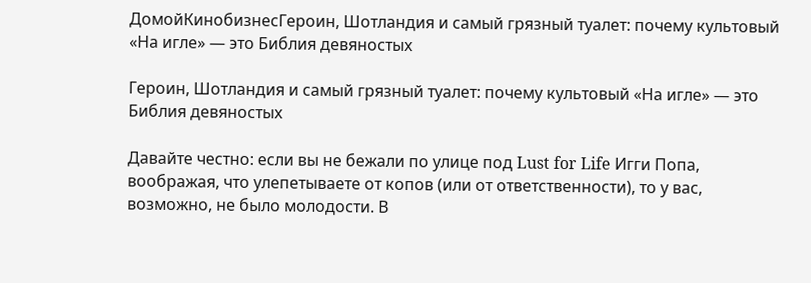ДомойКинобизнесГероин, Шотландия и самый грязный туалет: почему культовый «На игле» — это Библия девяностых

Героин, Шотландия и самый грязный туалет: почему культовый «На игле» — это Библия девяностых

Давайте честно: если вы не бежали по улице под Lust for Life Игги Попа, воображая, что улепетываете от копов (или от ответственности), то у вас, возможно, не было молодости. В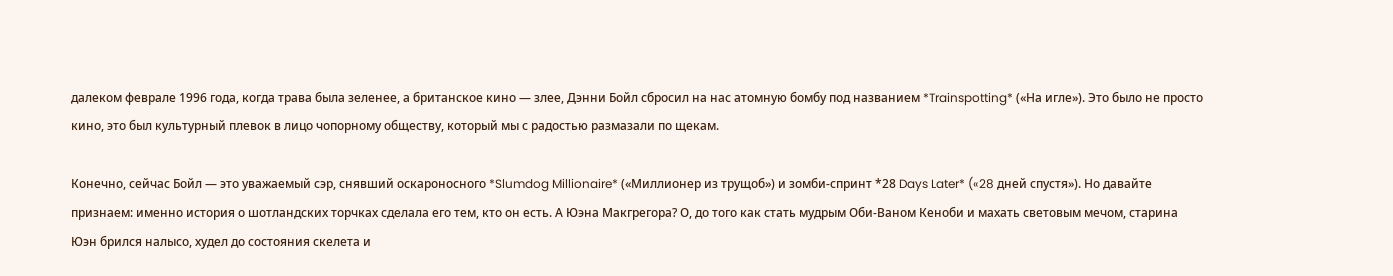далеком феврале 1996 года, когда трава была зеленее, а британское кино — злее, Дэнни Бойл сбросил на нас атомную бомбу под названием *Trainspotting* («На игле»). Это было не просто кино, это был культурный плевок в лицо чопорному обществу, который мы с радостью размазали по щекам.

Конечно, сейчас Бойл — это уважаемый сэр, снявший оскароносного *Slumdog Millionaire* («Миллионер из трущоб») и зомби-спринт *28 Days Later* («28 дней спустя»). Но давайте признаем: именно история о шотландских торчках сделала его тем, кто он есть. А Юэна Макгрегора? О, до того как стать мудрым Оби-Ваном Кеноби и махать световым мечом, старина Юэн брился налысо, худел до состояния скелета и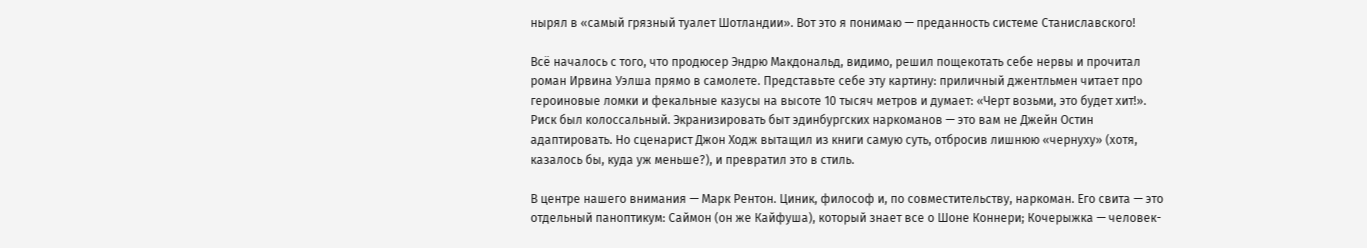нырял в «самый грязный туалет Шотландии». Вот это я понимаю — преданность системе Станиславского!

Всё началось с того, что продюсер Эндрю Макдональд, видимо, решил пощекотать себе нервы и прочитал роман Ирвина Уэлша прямо в самолете. Представьте себе эту картину: приличный джентльмен читает про героиновые ломки и фекальные казусы на высоте 10 тысяч метров и думает: «Черт возьми, это будет хит!». Риск был колоссальный. Экранизировать быт эдинбургских наркоманов — это вам не Джейн Остин адаптировать. Но сценарист Джон Ходж вытащил из книги самую суть, отбросив лишнюю «чернуху» (хотя, казалось бы, куда уж меньше?), и превратил это в стиль.

В центре нашего внимания — Марк Рентон. Циник, философ и, по совместительству, наркоман. Его свита — это отдельный паноптикум: Саймон (он же Кайфуша), который знает все о Шоне Коннери; Кочерыжка — человек-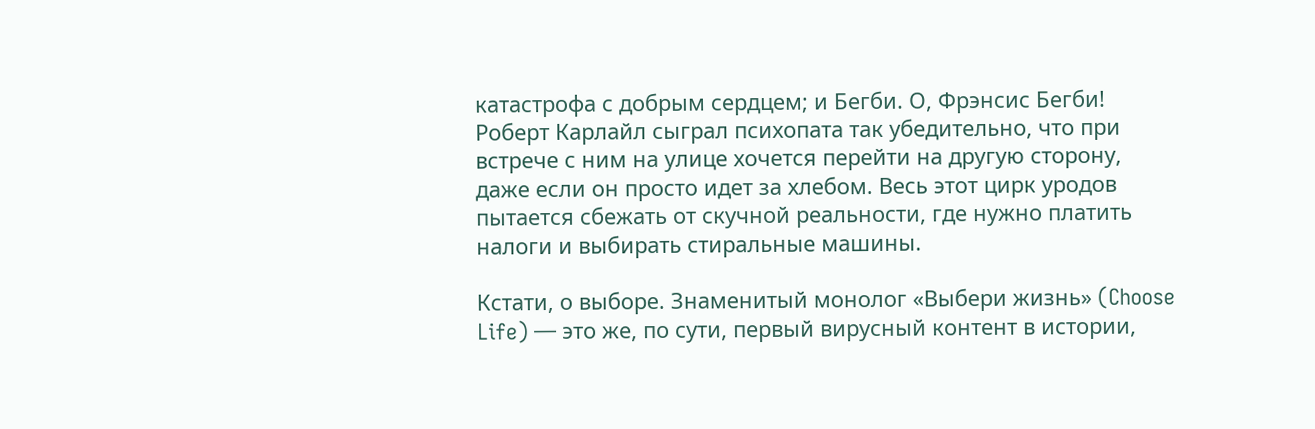катастрофа с добрым сердцем; и Бегби. О, Фрэнсис Бегби! Роберт Карлайл сыграл психопата так убедительно, что при встрече с ним на улице хочется перейти на другую сторону, даже если он просто идет за хлебом. Весь этот цирк уродов пытается сбежать от скучной реальности, где нужно платить налоги и выбирать стиральные машины.

Кстати, о выборе. Знаменитый монолог «Выбери жизнь» (Choose Life) — это же, по сути, первый вирусный контент в истории,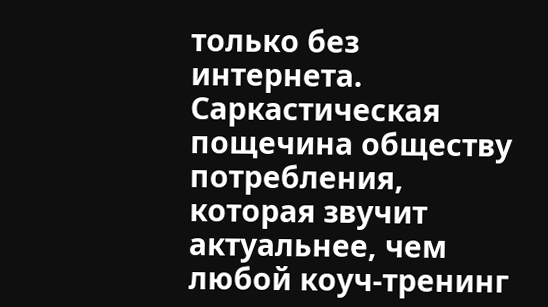только без интернета. Саркастическая пощечина обществу потребления, которая звучит актуальнее, чем любой коуч-тренинг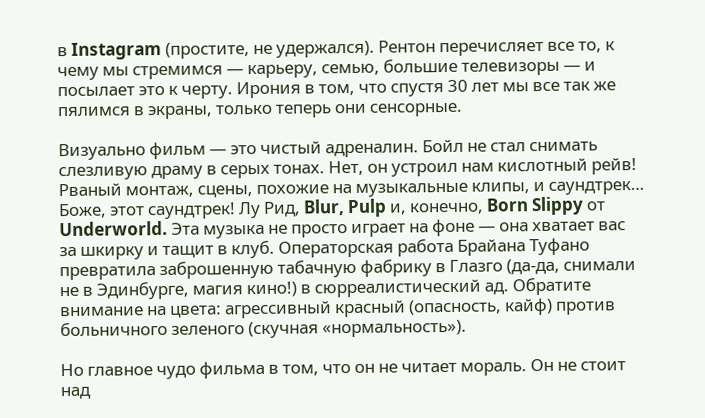в Instagram (простите, не удержался). Рентон перечисляет все то, к чему мы стремимся — карьеру, семью, большие телевизоры — и посылает это к черту. Ирония в том, что спустя 30 лет мы все так же пялимся в экраны, только теперь они сенсорные.

Визуально фильм — это чистый адреналин. Бойл не стал снимать слезливую драму в серых тонах. Нет, он устроил нам кислотный рейв! Рваный монтаж, сцены, похожие на музыкальные клипы, и саундтрек… Боже, этот саундтрек! Лу Рид, Blur, Pulp и, конечно, Born Slippy от Underworld. Эта музыка не просто играет на фоне — она хватает вас за шкирку и тащит в клуб. Операторская работа Брайана Туфано превратила заброшенную табачную фабрику в Глазго (да-да, снимали не в Эдинбурге, магия кино!) в сюрреалистический ад. Обратите внимание на цвета: агрессивный красный (опасность, кайф) против больничного зеленого (скучная «нормальность»).

Но главное чудо фильма в том, что он не читает мораль. Он не стоит над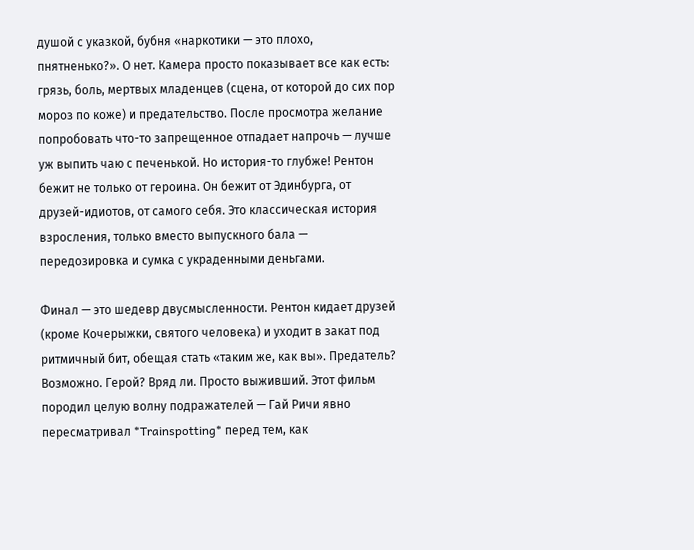душой с указкой, бубня «наркотики — это плохо, пнятненько?». О нет. Камера просто показывает все как есть: грязь, боль, мертвых младенцев (сцена, от которой до сих пор мороз по коже) и предательство. После просмотра желание попробовать что-то запрещенное отпадает напрочь — лучше уж выпить чаю с печенькой. Но история-то глубже! Рентон бежит не только от героина. Он бежит от Эдинбурга, от друзей-идиотов, от самого себя. Это классическая история взросления, только вместо выпускного бала — передозировка и сумка с украденными деньгами.

Финал — это шедевр двусмысленности. Рентон кидает друзей (кроме Кочерыжки, святого человека) и уходит в закат под ритмичный бит, обещая стать «таким же, как вы». Предатель? Возможно. Герой? Вряд ли. Просто выживший. Этот фильм породил целую волну подражателей — Гай Ричи явно пересматривал *Trainspotting* перед тем, как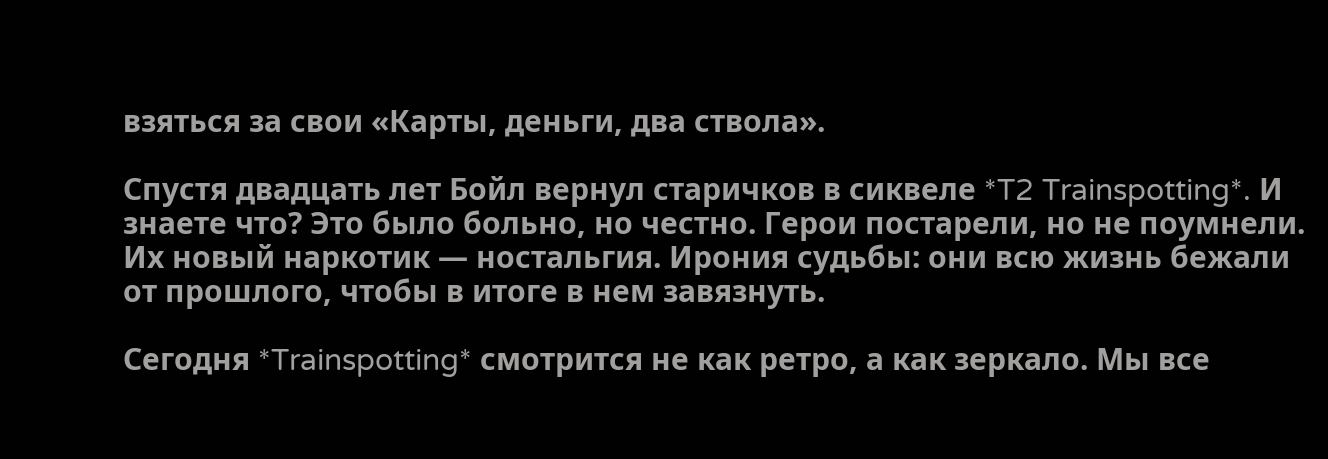взяться за свои «Карты, деньги, два ствола».

Спустя двадцать лет Бойл вернул старичков в сиквеле *T2 Trainspotting*. И знаете что? Это было больно, но честно. Герои постарели, но не поумнели. Их новый наркотик — ностальгия. Ирония судьбы: они всю жизнь бежали от прошлого, чтобы в итоге в нем завязнуть.

Сегодня *Trainspotting* смотрится не как ретро, а как зеркало. Мы все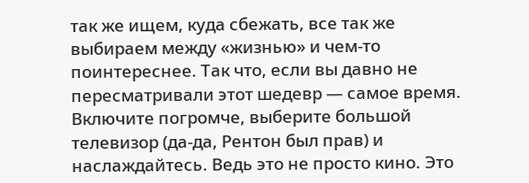так же ищем, куда сбежать, все так же выбираем между «жизнью» и чем-то поинтереснее. Так что, если вы давно не пересматривали этот шедевр — самое время. Включите погромче, выберите большой телевизор (да-да, Рентон был прав) и наслаждайтесь. Ведь это не просто кино. Это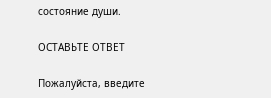состояние души.

ОСТАВЬТЕ ОТВЕТ

Пожалуйста, введите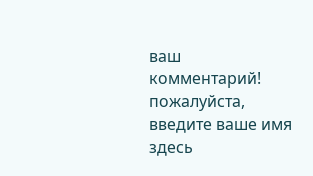ваш комментарий!
пожалуйста, введите ваше имя здесь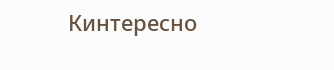Кинтересно